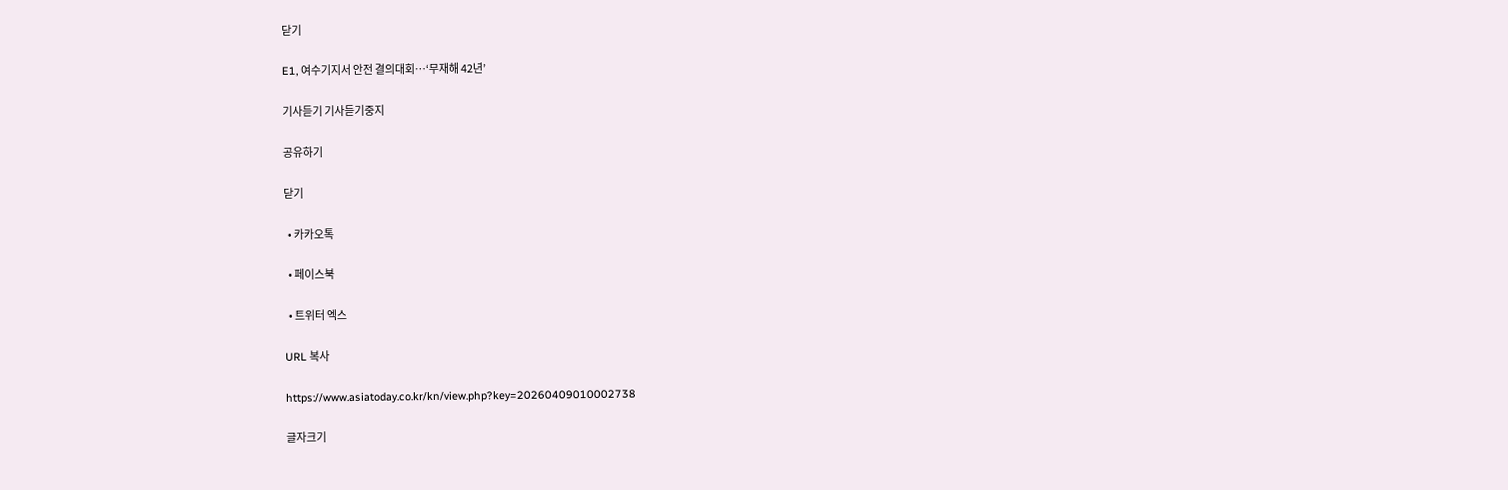닫기

E1, 여수기지서 안전 결의대회…‘무재해 42년’

기사듣기 기사듣기중지

공유하기

닫기

  • 카카오톡

  • 페이스북

  • 트위터 엑스

URL 복사

https://www.asiatoday.co.kr/kn/view.php?key=20260409010002738

글자크기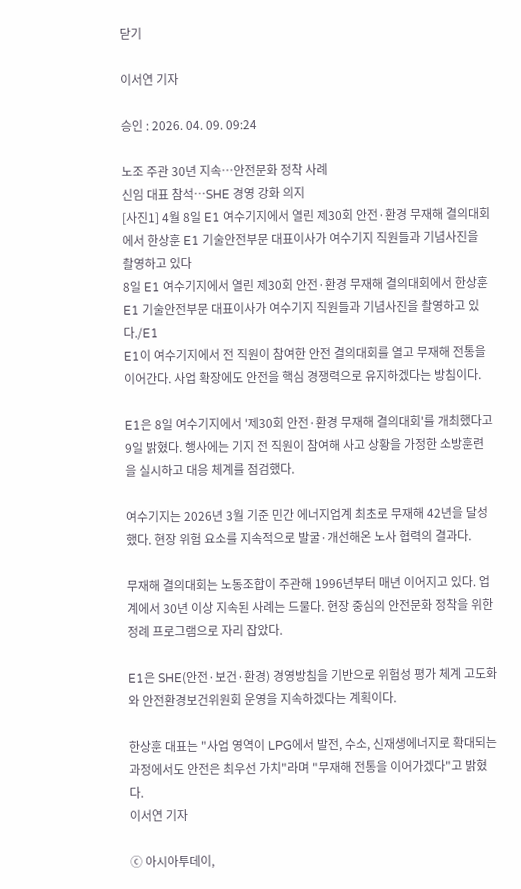닫기

이서연 기자

승인 : 2026. 04. 09. 09:24

노조 주관 30년 지속…안전문화 정착 사례
신임 대표 참석…SHE 경영 강화 의지
[사진1] 4월 8일 E1 여수기지에서 열린 제30회 안전·환경 무재해 결의대회에서 한상훈 E1 기술안전부문 대표이사가 여수기지 직원들과 기념사진을 촬영하고 있다
8일 E1 여수기지에서 열린 제30회 안전·환경 무재해 결의대회에서 한상훈 E1 기술안전부문 대표이사가 여수기지 직원들과 기념사진을 촬영하고 있다./E1
E1이 여수기지에서 전 직원이 참여한 안전 결의대회를 열고 무재해 전통을 이어간다. 사업 확장에도 안전을 핵심 경쟁력으로 유지하겠다는 방침이다.

E1은 8일 여수기지에서 '제30회 안전·환경 무재해 결의대회'를 개최했다고 9일 밝혔다. 행사에는 기지 전 직원이 참여해 사고 상황을 가정한 소방훈련을 실시하고 대응 체계를 점검했다.

여수기지는 2026년 3월 기준 민간 에너지업계 최초로 무재해 42년을 달성했다. 현장 위험 요소를 지속적으로 발굴·개선해온 노사 협력의 결과다.

무재해 결의대회는 노동조합이 주관해 1996년부터 매년 이어지고 있다. 업계에서 30년 이상 지속된 사례는 드물다. 현장 중심의 안전문화 정착을 위한 정례 프로그램으로 자리 잡았다.

E1은 SHE(안전·보건·환경) 경영방침을 기반으로 위험성 평가 체계 고도화와 안전환경보건위원회 운영을 지속하겠다는 계획이다.

한상훈 대표는 "사업 영역이 LPG에서 발전, 수소, 신재생에너지로 확대되는 과정에서도 안전은 최우선 가치"라며 "무재해 전통을 이어가겠다"고 밝혔다.
이서연 기자

ⓒ 아시아투데이,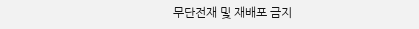무단전재 및 재배포 금지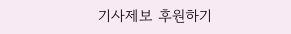기사제보 후원하기